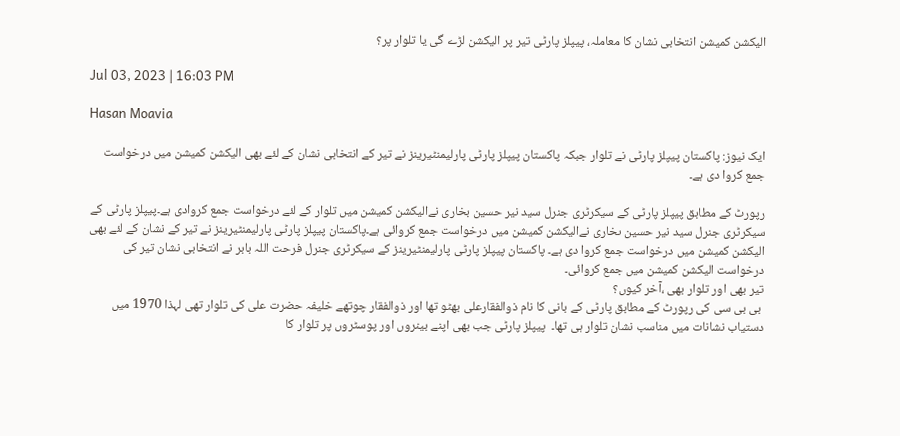الیکشن کمیشن انتخابی نشان کا معاملہ، پیپلز پارٹی تیر پر الیکشن لڑے گی یا تلوار پر؟

Jul 03, 2023 | 16:03 PM

Hasan Moavia

ایک نیوز: پاکستان پیپلز پارٹی نے تلوار جبکہ پاکستان پیپلز پارٹی پارلیمنٹیرینز نے تیر کے انتخابی نشان کے لئے بھی الیکشن کمیشن میں درخواست جمع کروا دی ہے۔

رپورٹ کے مطابق پیپلز پارٹی کے سیکرٹری جنرل سید نیر حسین بخاری نےالیکشن کمیشن میں تلوار کے لئے درخواست جمع کروادی ہے۔پیپلز پارٹی کے سیکرٹری جنرل سید نیر حسین ںخاری نےالیکشن کمیشن میں درخواست جمع کروائی ہے۔پاکستان پیپلز پارٹی پارلیمنٹیرینز نے تیر کے نشان کے لئے بھی الیکشن کمیشن میں درخواست جمع کروا دی ہے۔ پاکستان پیپلز پارٹی پارلیمنٹیرینز کے سیکرٹری جنرل فرحت اللہ بابر نے انتخابی نشان تیر کی درخواست الیکشن کمیشن میں جمع کروائی۔
تیر بھی اور تلوار بھی ،آخر کیوں؟
 بی بی سی کی رپورٹ کے مطابق پارٹی کے بانی کا نام ذوالفقارعلی بھٹو تھا اور ذوالفقار چوتھے خلیفہ حضرت علی کی تلوار تھی لہذا 1970 میں  دستیاب نشانات میں مناسب نشان تلوار ہی تھا۔  پیپلز پارٹی جب بھی اپنے بینروں اور پوسٹروں پر تلوار کا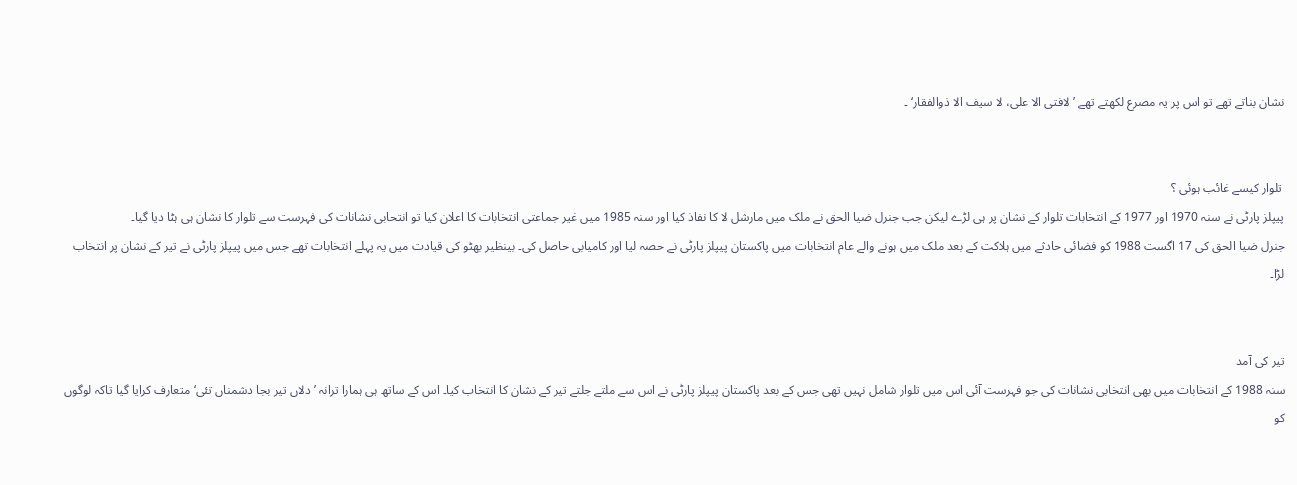نشان بناتے تھے تو اس پر یہ مصرع لکھتے تھے ’لافتی الا علی، لا سیف الا ذوالفقار‘ ۔


 تلوار کیسے غائب ہوئی ؟
پیپلز پارٹی نے سنہ 1970 اور 1977 کے انتخابات تلوار کے نشان پر ہی لڑے لیکن جب جنرل ضیا الحق نے ملک میں مارشل لا کا نفاذ کیا اور سنہ 1985 میں غیر جماعتی انتخابات کا اعلان کیا تو انتحابی نشانات کی فہرست سے تلوار کا نشان ہی ہٹا دیا گیا۔
جنرل ضیا الحق کی 17 اگست 1988 کو فضائی حادثے میں ہلاکت کے بعد ملک میں ہونے والے عام انتخابات میں پاکستان پیپلز پارٹی نے حصہ لیا اور کامیابی حاصل کی۔ بینظیر بھٹو کی قیادت میں یہ پہلے انتخابات تھے جس میں پیپلز پارٹی نے تیر کے نشان پر انتخاب لڑا۔


تیر کی آمد
سنہ 1988 کے انتخابات میں بھی انتخابی نشانات کی جو فہرست آئی اس میں تلوار شامل نہیں تھی جس کے بعد پاکستان پیپلز پارٹی نے اس سے ملتے جلتے تیر کے نشان کا انتخاب کیا۔ اس کے ساتھ ہی ہمارا ترانہ ’دلاں تیر بجا دشمناں تئی‘ متعارف کرایا گیا تاکہ لوگوں کو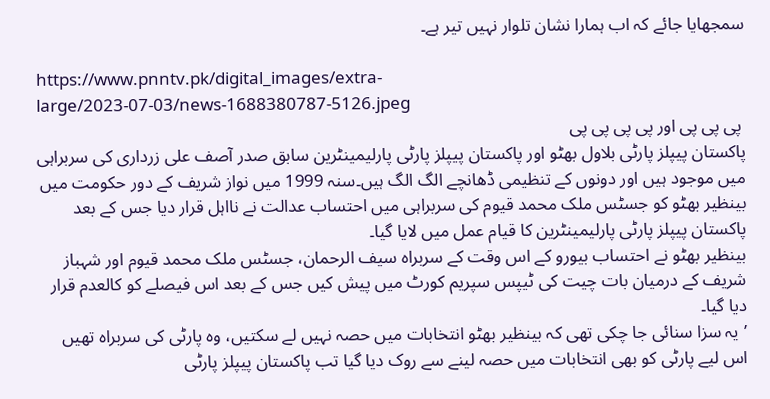سمجھایا جائے کہ اب ہمارا نشان تلوار نہیں تیر ہے۔

https://www.pnntv.pk/digital_images/extra-large/2023-07-03/news-1688380787-5126.jpeg
 پی پی پی اور پی پی پی پی
پاکستان پیپلز پارٹی بلاول بھٹو اور پاکستان پیپلز پارٹی پارلیمینٹرین سابق صدر آصف علی زرداری کی سربراہی میں موجود ہیں اور دونوں کے تنظیمی ڈھانچے الگ الگ ہیں۔سنہ 1999 میں نواز شریف کے دور حکومت میں بینظیر بھٹو کو جسٹس ملک محمد قیوم کی سربراہی میں احتساب عدالت نے نااہل قرار دیا جس کے بعد پاکستان پیپلز پارٹی پارلیمینٹرین کا قیام عمل میں لایا گیا۔
بینظیر بھٹو نے احتساب بیورو کے اس وقت کے سربراہ سیف الرحمان، جسٹس ملک محمد قیوم اور شہباز شریف کے درمیان بات چیت کی ٹیپس سپریم کورٹ میں پیش کیں جس کے بعد اس فیصلے کو کالعدم قرار دیا گیا۔
’یہ سزا سنائی جا چکی تھی کہ بینظیر بھٹو انتخابات میں حصہ نہیں لے سکتیں، وہ پارٹی کی سربراہ تھیں اس لیے پارٹی کو بھی انتخابات میں حصہ لینے سے روک دیا گیا تب پاکستان پیپلز پارٹی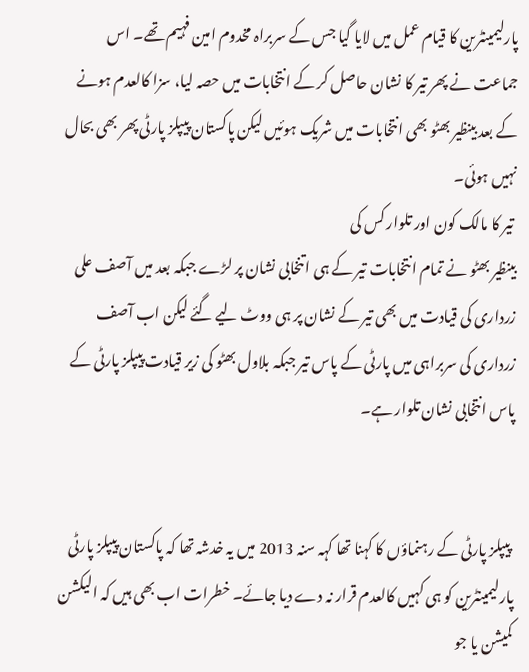پارلیمینٹرین کا قیام عمل میں لایا گیا جس کے سربراہ مخدوم امین فہیم تھے۔ اس جماعت نے پھر تیر کا نشان حاصل کر کے انتخابات میں حصہ لیا، سزا کالعدم ہونے کے بعد بینظیر بھٹو بھی انتخابات میں شریک ہوئیں لیکن پاکستان پیپلز پارٹی پھر بھی بحال نہیں ہوئی۔
 تیر کا مالک کون اور تلوار کس کی
بینظیر بھٹو نے تمام انتخابات تیر کے ہی اتنخابی نشان پر لڑے جبکہ بعد میں آصف علی زرداری کی قیادت میں بھی تیر کے نشان پر ہی ووٹ لیے گئے لیکن اب آصف زرداری کی سربراہی میں پارٹی کے پاس تیر جبکہ بلاول بھٹو کی زیر قیادت پیپلز پارٹی کے پاس انتخابی نشان تلوار ہے۔


 پیپلز پارٹی کے رہنماؤں کا کہنا تھا کہہ سنہ 2013 میں یہ خدشہ تھا کہ پاکستان پیپلز پارٹی پارلیمینٹرین کو ہی کہیں کالعدم قرار نہ دے دیا جائے۔ خطرات اب بھی ہیں کہ الیکشن کمیشن یا جو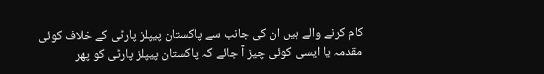کام کرنے والے ہیں ان کی جانب سے پاکستان پیپلز پارٹی کے خلاف کوئی مقدمہ یا ایسی کوئی چیز آ جائے کہ پاکستان پیپلز پارٹی کو پھر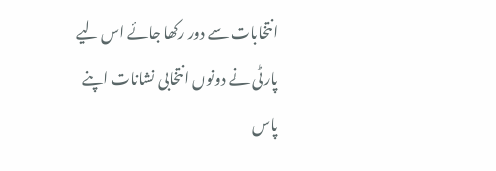انتخابات سے دور رکھا جائے اس لیے پارٹی نے دونوں انتخابی نشانات اپنے پاس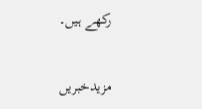رکھے ہیں۔

مزیدخبریں